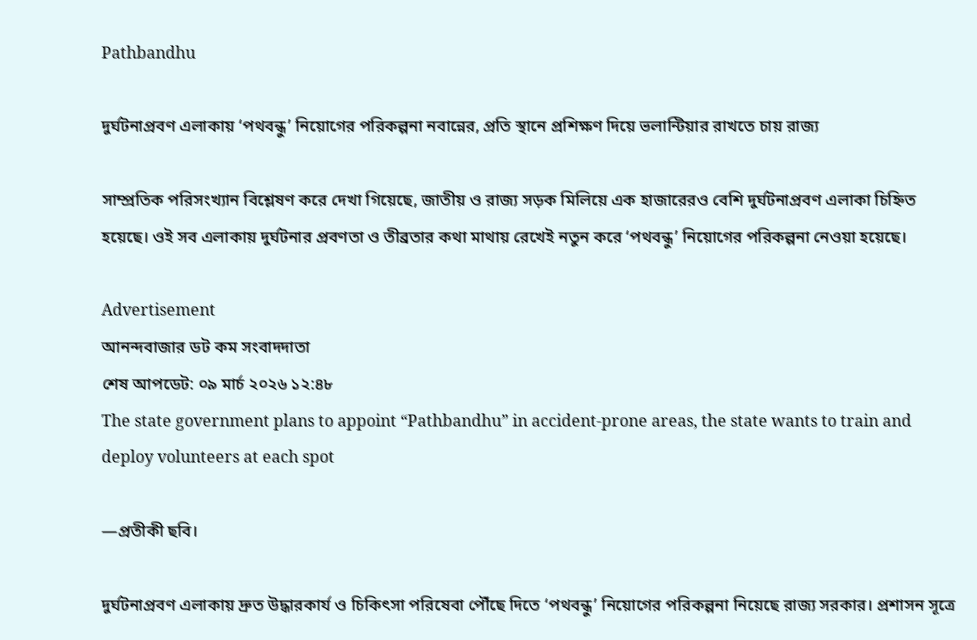Pathbandhu

দুর্ঘটনাপ্রবণ এলাকায় ‘পথবন্ধু’ নিয়োগের পরিকল্পনা নবান্নের, প্রতি স্থানে প্রশিক্ষণ দিয়ে ভলান্টিয়ার রাখতে চায় রাজ্য

সাম্প্রতিক পরিসংখ্যান বিশ্লেষণ করে দেখা গিয়েছে, জাতীয় ও রাজ্য সড়ক মিলিয়ে এক হাজারেরও বেশি দুর্ঘটনাপ্রবণ এলাকা চিহ্নিত হয়েছে। ওই সব এলাকায় দুর্ঘটনার প্রবণতা ও তীব্রতার কথা মাথায় রেখেই নতুন করে ‘পথবন্ধু’ নিয়োগের পরিকল্পনা নেওয়া হয়েছে।

Advertisement
আনন্দবাজার ডট কম সংবাদদাতা
শেষ আপডেট: ০৯ মার্চ ২০২৬ ১২:৪৮
The state government plans to appoint “Pathbandhu” in accident-prone areas, the state wants to train and deploy volunteers at each spot

—প্রতীকী ছবি।

দুর্ঘটনাপ্রবণ এলাকায় দ্রুত উদ্ধারকার্য ও চিকিৎসা পরিষেবা পৌঁছে দিতে ‘পথবন্ধু’ নিয়োগের পরিকল্পনা নিয়েছে রাজ্য সরকার। প্রশাসন সূত্রে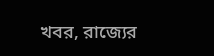খবর, রাজ্যের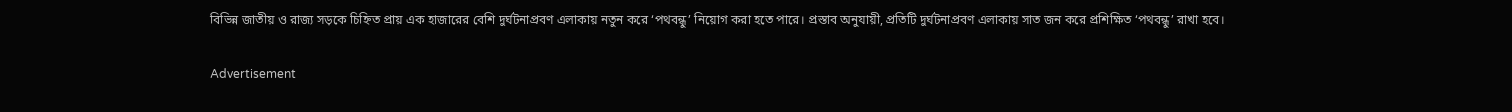বিভিন্ন জাতীয় ও রাজ্য সড়কে চিহ্নিত প্রায় এক হাজারের বেশি দুর্ঘটনাপ্রবণ এলাকায় নতুন করে ‘পথবন্ধু’ নিয়োগ করা হতে পারে। প্রস্তাব অনুযায়ী, প্রতিটি দুর্ঘটনাপ্রবণ এলাকায় সাত জন করে প্রশিক্ষিত ‘পথবন্ধু’ রাখা হবে।

Advertisement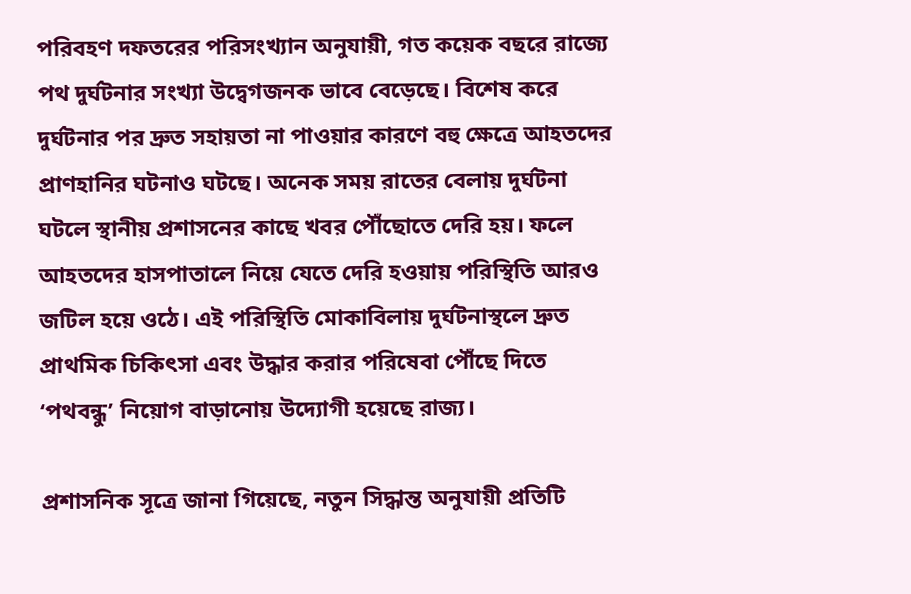পরিবহণ দফতরের পরিসংখ্যান অনুযায়ী, গত কয়েক বছরে রাজ্যে পথ দুর্ঘটনার সংখ্যা উদ্বেগজনক ভাবে বেড়েছে। বিশেষ করে দুর্ঘটনার পর দ্রুত সহায়তা না পাওয়ার কারণে বহু ক্ষেত্রে আহতদের প্রাণহানির ঘটনাও ঘটছে। অনেক সময় রাতের বেলায় দুর্ঘটনা ঘটলে স্থানীয় প্রশাসনের কাছে খবর পৌঁছোতে দেরি হয়। ফলে আহতদের হাসপাতালে নিয়ে যেতে দেরি হওয়ায় পরিস্থিতি আরও জটিল হয়ে ওঠে। এই পরিস্থিতি মোকাবিলায় দুর্ঘটনাস্থলে দ্রুত প্রাথমিক চিকিৎসা এবং উদ্ধার করার পরিষেবা পৌঁছে দিতে ‘পথবন্ধু’ নিয়োগ বাড়ানোয় উদ্যোগী হয়েছে রাজ্য।

প্রশাসনিক সূত্রে জানা গিয়েছে, নতুন সিদ্ধান্ত অনুযায়ী প্রতিটি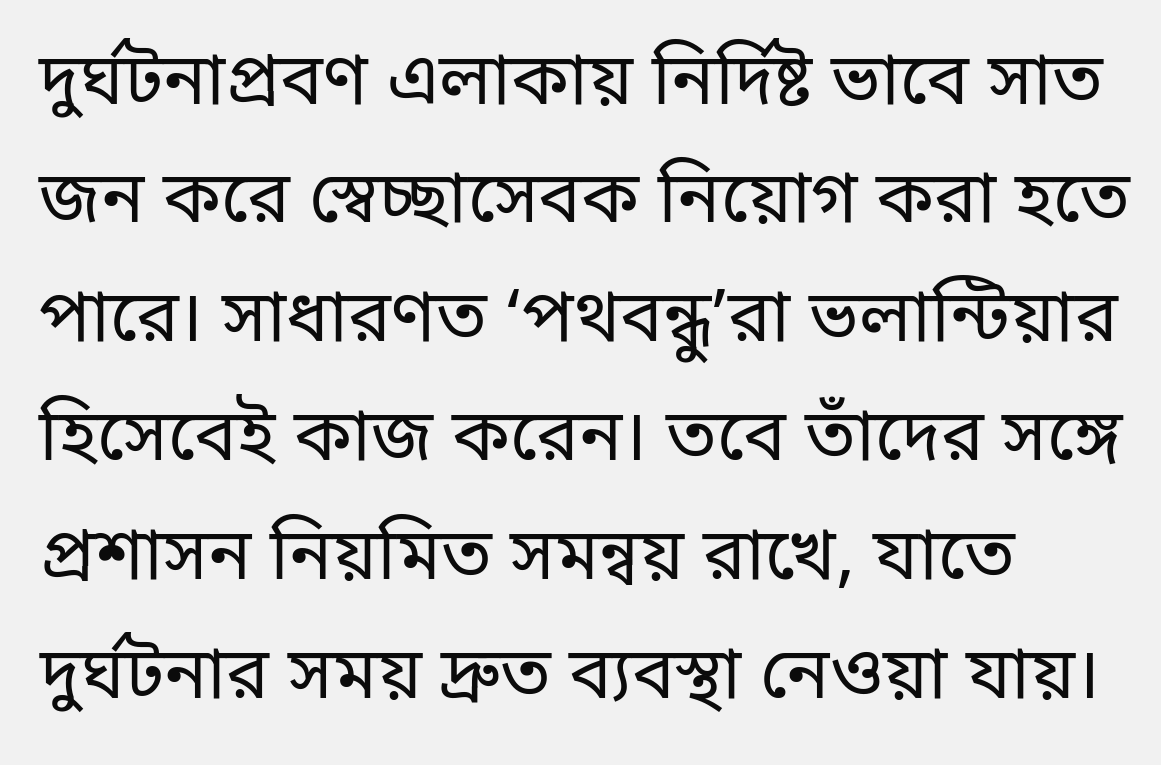দুর্ঘটনাপ্রবণ এলাকায় নির্দিষ্ট ভাবে সাত জন করে স্বেচ্ছাসেবক নিয়োগ করা হতে পারে। সাধারণত ‘পথবন্ধু’রা ভলান্টিয়ার হিসেবেই কাজ করেন। তবে তাঁদের সঙ্গে প্রশাসন নিয়মিত সমন্বয় রাখে, যাতে দুর্ঘটনার সময় দ্রুত ব্যবস্থা নেওয়া যায়।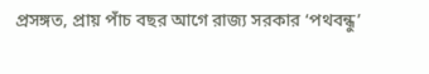প্রসঙ্গত, প্রায় পাঁচ বছর আগে রাজ্য সরকার ‘পথবন্ধু’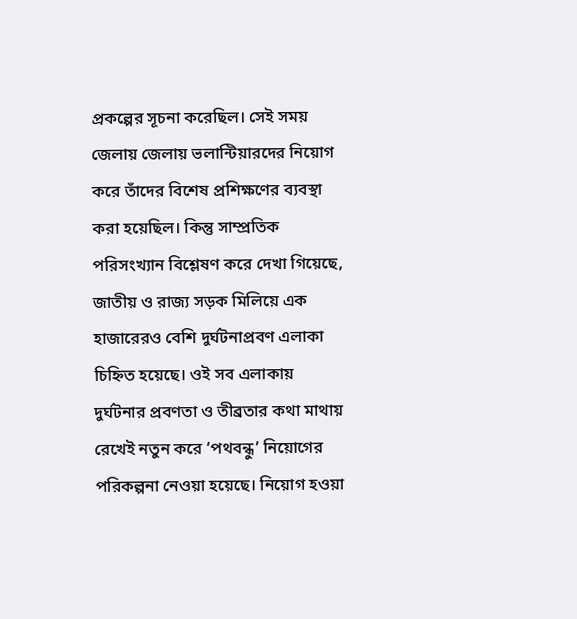প্রকল্পের সূচনা করেছিল। সেই সময় জেলায় জেলায় ভলান্টিয়ারদের নিয়োগ করে তাঁদের বিশেষ প্রশিক্ষণের ব্যবস্থা করা হয়েছিল। কিন্তু সাম্প্রতিক পরিসংখ্যান বিশ্লেষণ করে দেখা গিয়েছে, জাতীয় ও রাজ্য সড়ক মিলিয়ে এক হাজারেরও বেশি দুর্ঘটনাপ্রবণ এলাকা চিহ্নিত হয়েছে। ওই সব এলাকায় দুর্ঘটনার প্রবণতা ও তীব্রতার কথা মাথায় রেখেই নতুন করে ‘পথবন্ধু’ নিয়োগের পরিকল্পনা নেওয়া হয়েছে। নিয়োগ হওয়া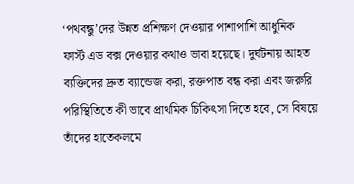‘পথবন্ধু’দের উন্নত প্রশিক্ষণ দেওয়ার পাশাপাশি আধুনিক ফার্স্ট এড বক্স দেওয়ার কথাও ভাবা হয়েছে। দুর্ঘটনায় আহত ব্যক্তিদের দ্রুত ব্যান্ডেজ করা, রক্তপাত বন্ধ করা এবং জরুরি পরিস্থিতিতে কী ভাবে প্রাথমিক চিকিৎসা দিতে হবে, সে বিষয়ে তাঁদের হাতেকলমে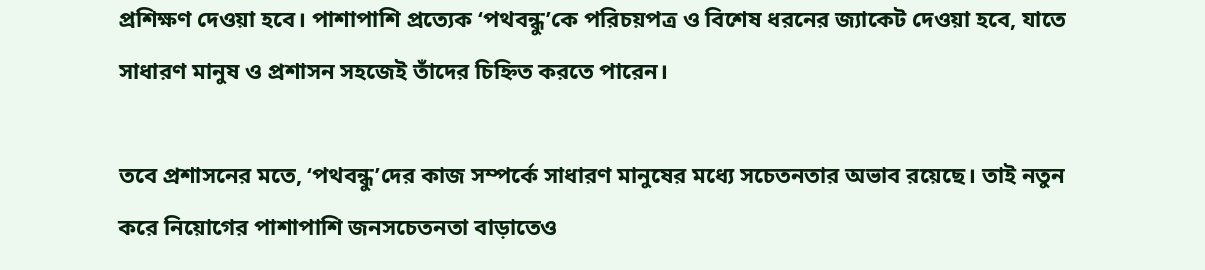প্রশিক্ষণ দেওয়া হবে। পাশাপাশি প্রত্যেক ‘পথবন্ধু’কে পরিচয়পত্র ও বিশেষ ধরনের জ্যাকেট দেওয়া হবে, যাতে সাধারণ মানুষ ও প্রশাসন সহজেই তাঁদের চিহ্নিত করতে পারেন।

তবে প্রশাসনের মতে, ‘পথবন্ধু’দের কাজ সম্পর্কে সাধারণ মানুষের মধ্যে সচেতনতার অভাব রয়েছে। তাই নতুন করে নিয়োগের পাশাপাশি জনসচেতনতা বাড়াতেও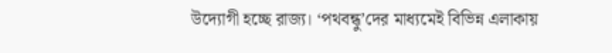উদ্যোগী হচ্ছে রাজ্য। ‘পথবন্ধু’দের মাধ্যমেই বিভিন্ন এলাকায়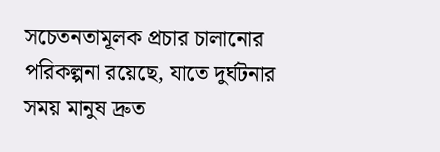সচেতনতামূলক প্রচার চালানোর পরিকল্পনা রয়েছে, যাতে দুর্ঘটনার সময় মানুষ দ্রুত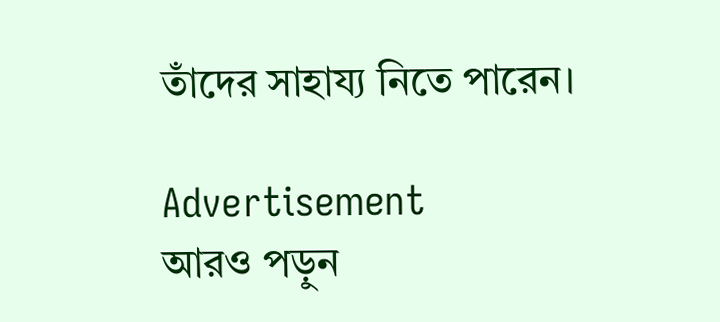তাঁদের সাহায্য নিতে পারেন।

Advertisement
আরও পড়ুন